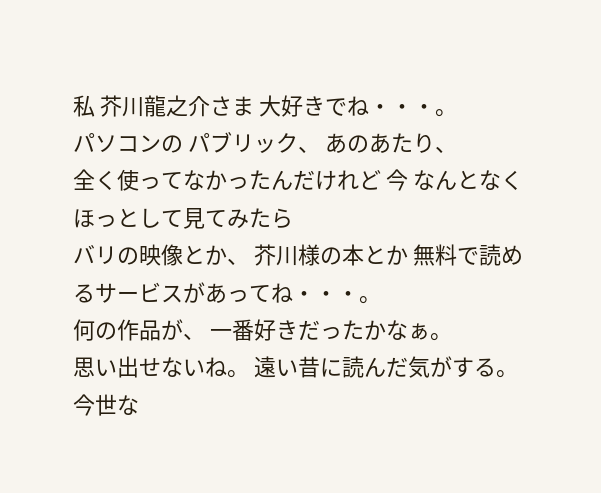私 芥川龍之介さま 大好きでね・・・。
パソコンの パブリック、 あのあたり、
全く使ってなかったんだけれど 今 なんとなくほっとして見てみたら
バリの映像とか、 芥川様の本とか 無料で読めるサービスがあってね・・・。
何の作品が、 一番好きだったかなぁ。
思い出せないね。 遠い昔に読んだ気がする。 今世な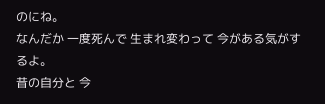のにね。
なんだか 一度死んで 生まれ変わって 今がある気がするよ。
昔の自分と 今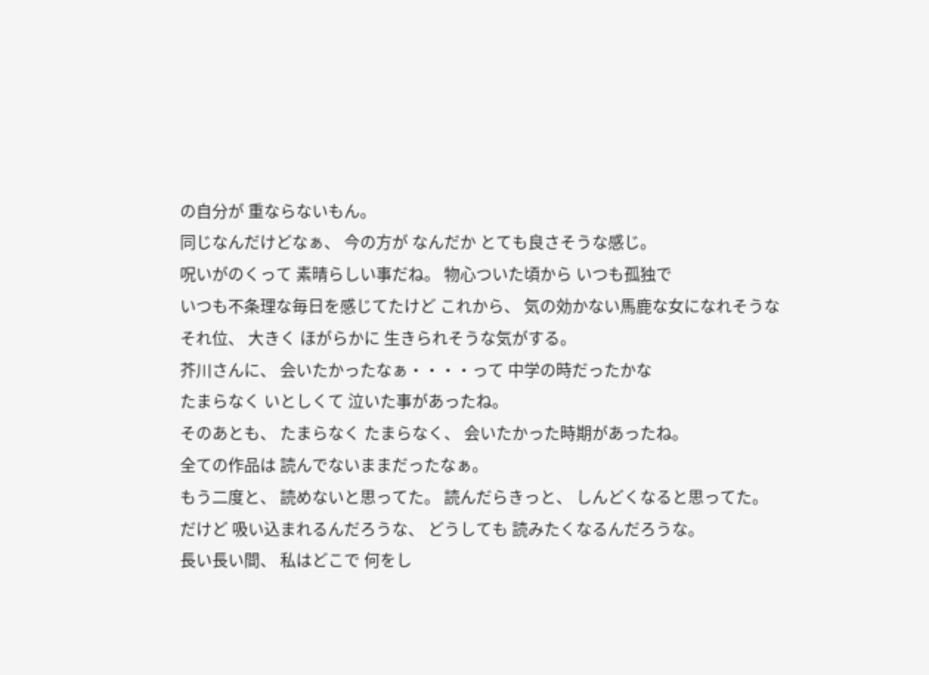の自分が 重ならないもん。
同じなんだけどなぁ、 今の方が なんだか とても良さそうな感じ。
呪いがのくって 素晴らしい事だね。 物心ついた頃から いつも孤独で
いつも不条理な毎日を感じてたけど これから、 気の効かない馬鹿な女になれそうな
それ位、 大きく ほがらかに 生きられそうな気がする。
芥川さんに、 会いたかったなぁ・・・・って 中学の時だったかな
たまらなく いとしくて 泣いた事があったね。
そのあとも、 たまらなく たまらなく、 会いたかった時期があったね。
全ての作品は 読んでないままだったなぁ。
もう二度と、 読めないと思ってた。 読んだらきっと、 しんどくなると思ってた。
だけど 吸い込まれるんだろうな、 どうしても 読みたくなるんだろうな。
長い長い間、 私はどこで 何をし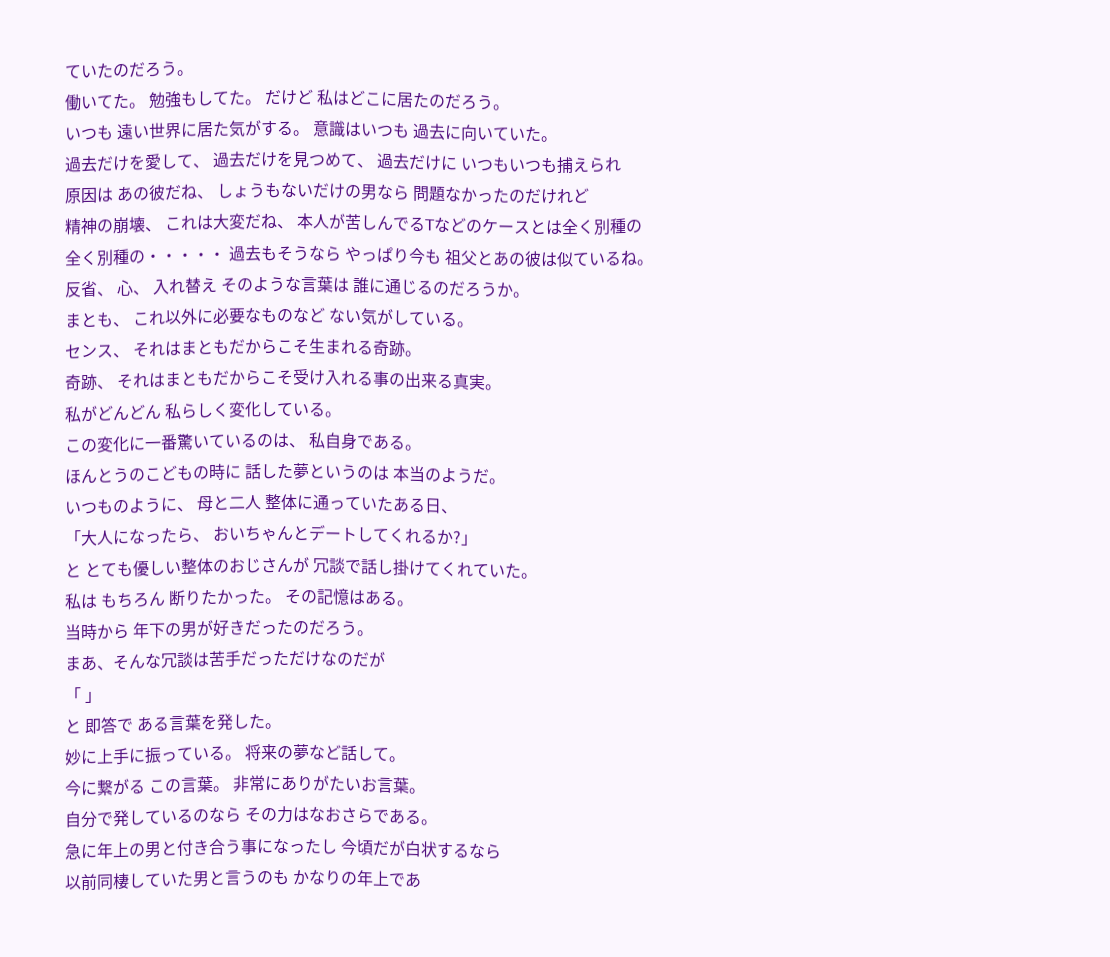ていたのだろう。
働いてた。 勉強もしてた。 だけど 私はどこに居たのだろう。
いつも 遠い世界に居た気がする。 意識はいつも 過去に向いていた。
過去だけを愛して、 過去だけを見つめて、 過去だけに いつもいつも捕えられ
原因は あの彼だね、 しょうもないだけの男なら 問題なかったのだけれど
精神の崩壊、 これは大変だね、 本人が苦しんでるTなどのケースとは全く別種の
全く別種の・・・・・ 過去もそうなら やっぱり今も 祖父とあの彼は似ているね。
反省、 心、 入れ替え そのような言葉は 誰に通じるのだろうか。
まとも、 これ以外に必要なものなど ない気がしている。
センス、 それはまともだからこそ生まれる奇跡。
奇跡、 それはまともだからこそ受け入れる事の出来る真実。
私がどんどん 私らしく変化している。
この変化に一番驚いているのは、 私自身である。
ほんとうのこどもの時に 話した夢というのは 本当のようだ。
いつものように、 母と二人 整体に通っていたある日、
「大人になったら、 おいちゃんとデートしてくれるか?」
と とても優しい整体のおじさんが 冗談で話し掛けてくれていた。
私は もちろん 断りたかった。 その記憶はある。
当時から 年下の男が好きだったのだろう。
まあ、そんな冗談は苦手だっただけなのだが
「 」
と 即答で ある言葉を発した。
妙に上手に振っている。 将来の夢など話して。
今に繋がる この言葉。 非常にありがたいお言葉。
自分で発しているのなら その力はなおさらである。
急に年上の男と付き合う事になったし 今頃だが白状するなら
以前同棲していた男と言うのも かなりの年上であ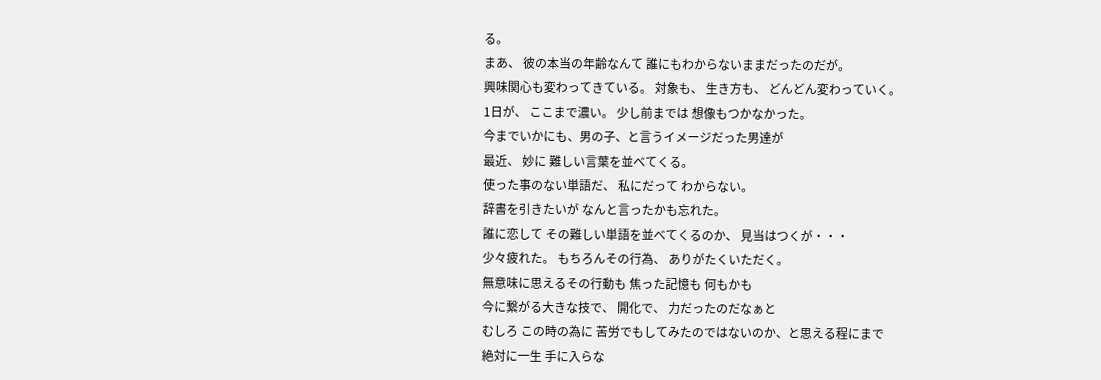る。
まあ、 彼の本当の年齢なんて 誰にもわからないままだったのだが。
興味関心も変わってきている。 対象も、 生き方も、 どんどん変わっていく。
1日が、 ここまで濃い。 少し前までは 想像もつかなかった。
今までいかにも、男の子、と言うイメージだった男達が
最近、 妙に 難しい言葉を並べてくる。
使った事のない単語だ、 私にだって わからない。
辞書を引きたいが なんと言ったかも忘れた。
誰に恋して その難しい単語を並べてくるのか、 見当はつくが・・・
少々疲れた。 もちろんその行為、 ありがたくいただく。
無意味に思えるその行動も 焦った記憶も 何もかも
今に繋がる大きな技で、 開化で、 力だったのだなぁと
むしろ この時の為に 苦労でもしてみたのではないのか、と思える程にまで
絶対に一生 手に入らな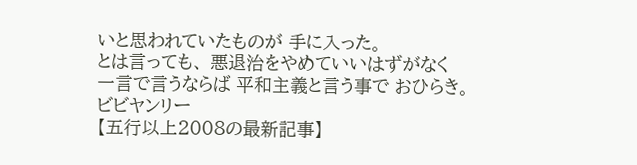いと思われていたものが 手に入った。
とは言っても、 悪退治をやめていいはずがなく
一言で言うならば 平和主義と言う事で おひらき。
ビビヤンリー
【五行以上2008の最新記事】